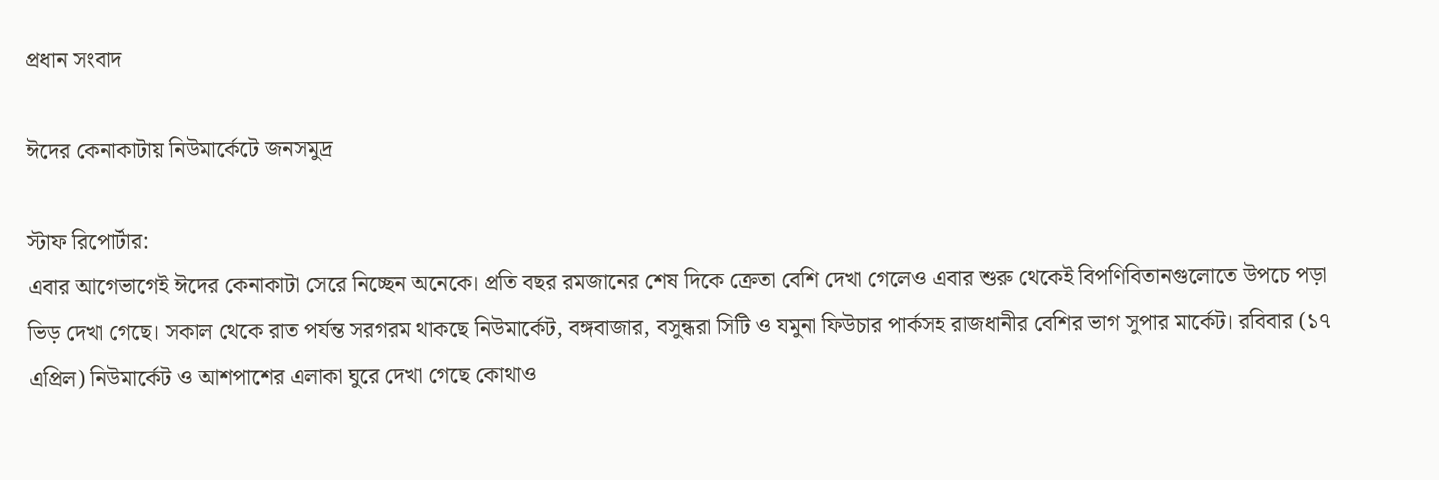প্রধান সংবাদ

ঈদের কেনাকাটায় নিউমার্কেটে জনসমুদ্র

স্টাফ রিপোর্টার:
এবার আগেভাগেই ঈদের কেনাকাটা সেরে নিচ্ছেন অনেকে। প্রতি বছর রমজানের শেষ দিকে ক্রেতা বেশি দেখা গেলেও এবার শুরু থেকেই বিপণিবিতানগুলোতে উপচে পড়া ভিড় দেখা গেছে। সকাল থেকে রাত পর্যন্ত সরগরম থাকছে নিউমার্কেট, বঙ্গবাজার, বসুন্ধরা সিটি ও যমুনা ফিউচার পার্কসহ রাজধানীর বেশির ভাগ সুপার মার্কেট। রবিবার (১৭ এপ্রিল) নিউমার্কেট ও আশপাশের এলাকা ঘুরে দেখা গেছে কোথাও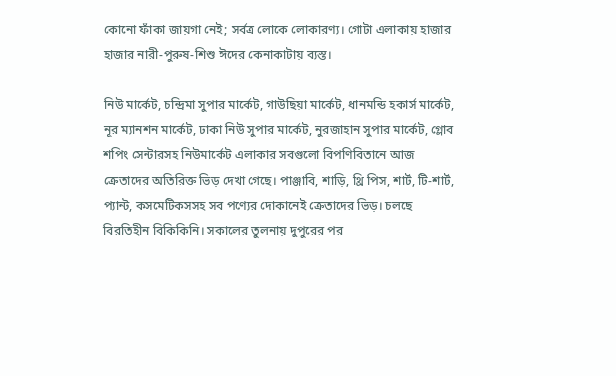কোনো ফাঁকা জায়গা নেই; সর্বত্র লোকে লোকারণ্য। গোটা এলাকায় হাজার হাজার নারী-পুরুষ-শিশু ঈদের কেনাকাটায় ব্যস্ত।

নিউ মার্কেট, চন্দ্রিমা সুপার মার্কেট, গাউছিয়া মার্কেট, ধানমন্ডি হকার্স মার্কেট, নূর ম্যানশন মার্কেট, ঢাকা নিউ সুপার মার্কেট, নুরজাহান সুপার মার্কেট, গ্লোব শপিং সেন্টারসহ নিউমার্কেট এলাকার সবগুলো বিপণিবিতানে আজ ক্রেতাদের অতিরিক্ত ভিড় দেখা গেছে। পাঞ্জাবি, শাড়ি, থ্রি পিস, শার্ট, টি-শার্ট, প্যান্ট, কসমেটিকসসহ সব পণ্যের দোকানেই ক্রেতাদের ভিড়। চলছে বিরতিহীন বিকিকিনি। সকালের তুলনায় দুপুরের পর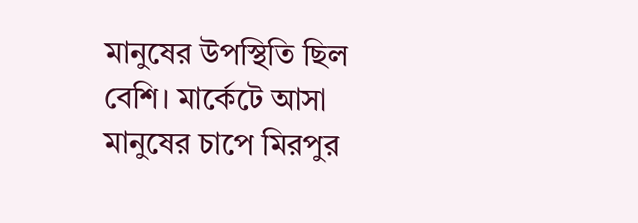মানুষের উপস্থিতি ছিল বেশি। মার্কেটে আসা মানুষের চাপে মিরপুর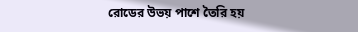রোডের উভয় পাশে তৈরি হয়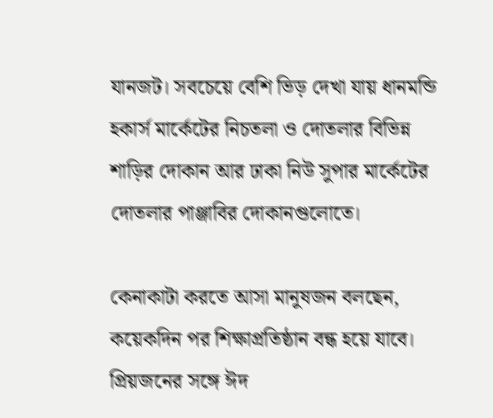যানজট। সবচেয়ে বেশি ভিড় দেখা যায় ধানমন্ডি হকার্স মার্কেটের নিচতলা ও দোতলার বিভিন্ন শাড়ির দোকান আর ঢাকা নিউ সুপার মার্কেটের দোতলার পাঞ্জাবির দোকানগুলোতে।

কেনাকাটা করতে আসা মানুষজন বলছেন, কয়েকদিন পর শিক্ষাপ্রতিষ্ঠান বন্ধ হয়ে যাবে। প্রিয়জনের সঙ্গে ঈদ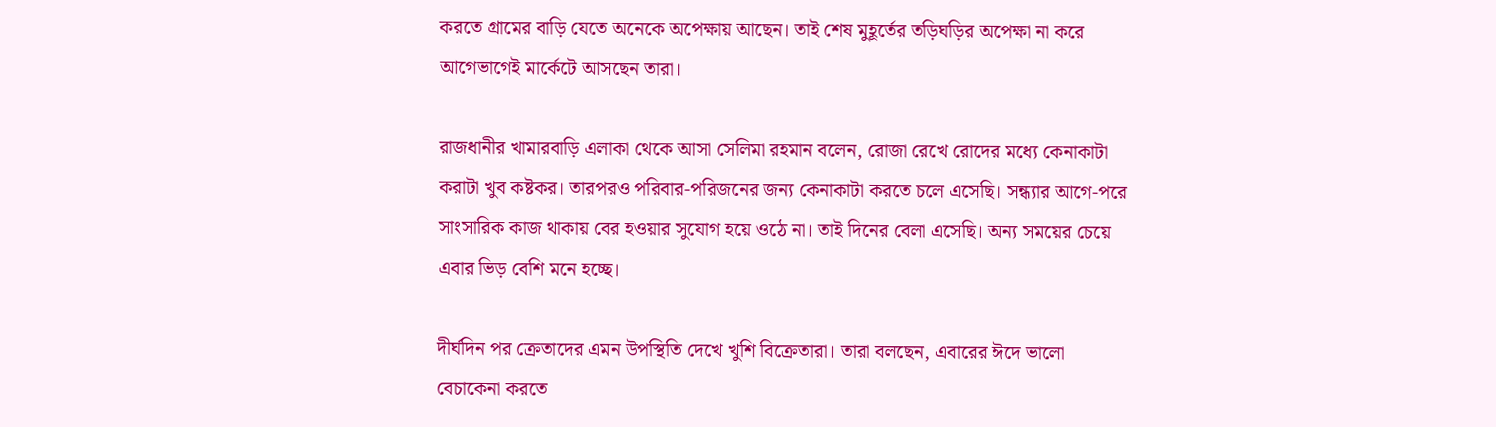করতে গ্রামের বাড়ি যেতে অনেকে অপেক্ষায় আছেন। তাই শেষ মুহূর্তের তড়িঘড়ির অপেক্ষা না করে আগেভাগেই মার্কেটে আসছেন তারা।

রাজধানীর খামারবাড়ি এলাকা থেকে আসা সেলিমা রহমান বলেন, রোজা রেখে রোদের মধ্যে কেনাকাটা করাটা খুব কষ্টকর। তারপরও পরিবার-পরিজনের জন্য কেনাকাটা করতে চলে এসেছি। সন্ধ্যার আগে-পরে সাংসারিক কাজ থাকায় বের হওয়ার সুযোগ হয়ে ওঠে না। তাই দিনের বেলা এসেছি। অন্য সময়ের চেয়ে এবার ভিড় বেশি মনে হচ্ছে।

দীর্ঘদিন পর ক্রেতাদের এমন উপস্থিতি দেখে খুশি বিক্রেতারা। তারা বলছেন, এবারের ঈদে ভালো বেচাকেনা করতে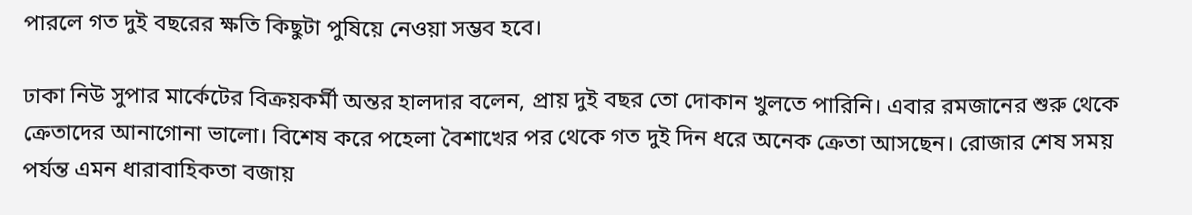পারলে গত দুই বছরের ক্ষতি কিছুটা পুষিয়ে নেওয়া সম্ভব হবে।

ঢাকা নিউ সুপার মার্কেটের বিক্রয়কর্মী অন্তর হালদার বলেন, প্রায় দুই বছর তো দোকান খুলতে পারিনি। এবার রমজানের শুরু থেকে ক্রেতাদের আনাগোনা ভালো। বিশেষ করে পহেলা বৈশাখের পর থেকে গত দুই দিন ধরে অনেক ক্রেতা আসছেন। রোজার শেষ সময় পর্যন্ত এমন ধারাবাহিকতা বজায়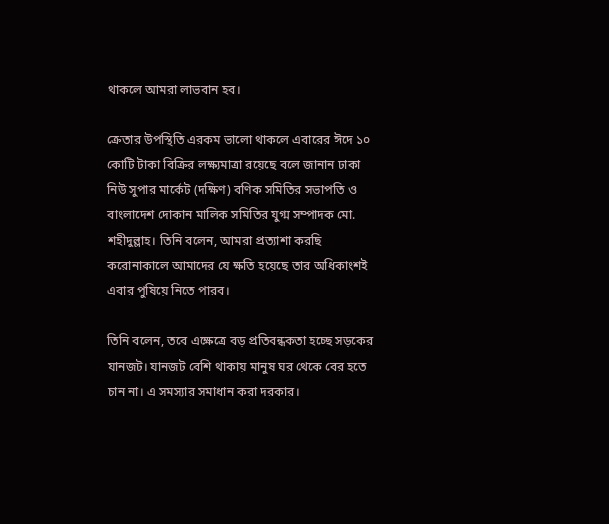থাকলে আমরা লাভবান হব।

ক্রেতার উপস্থিতি এরকম ভালো থাকলে এবারের ঈদে ১০ কোটি টাকা বিক্রির লক্ষ্যমাত্রা রয়েছে বলে জানান ঢাকা নিউ সুপার মার্কেট (দক্ষিণ) বণিক সমিতির সভাপতি ও বাংলাদেশ দোকান মালিক সমিতির যুগ্ম সম্পাদক মো. শহীদুল্লাহ। তিনি বলেন, আমরা প্রত্যাশা করছি করোনাকালে আমাদের যে ক্ষতি হয়েছে তার অধিকাংশই এবার পুষিয়ে নিতে পারব।

তিনি বলেন, তবে এক্ষেত্রে বড় প্রতিবন্ধকতা হচ্ছে সড়কের যানজট। যানজট বেশি থাকায় মানুষ ঘর থেকে বের হতে চান না। এ সমস্যার সমাধান করা দরকার।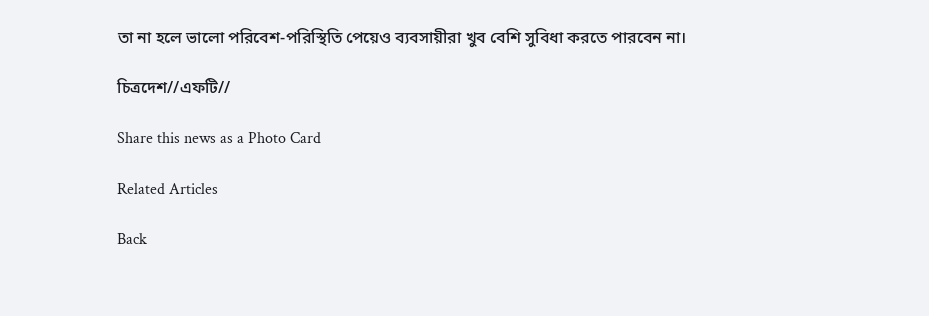তা না হলে ভালো পরিবেশ-পরিস্থিতি পেয়েও ব্যবসায়ীরা খুব বেশি সুবিধা করতে পারবেন না।

চিত্রদেশ//এফটি//

Share this news as a Photo Card

Related Articles

Back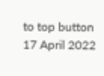to top button
17 April 2022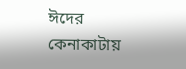ঈদের কেনাকাটায়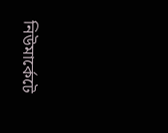নিউমার্কেটে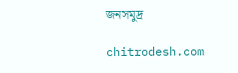জনসমুদ্র

chitrodesh.com